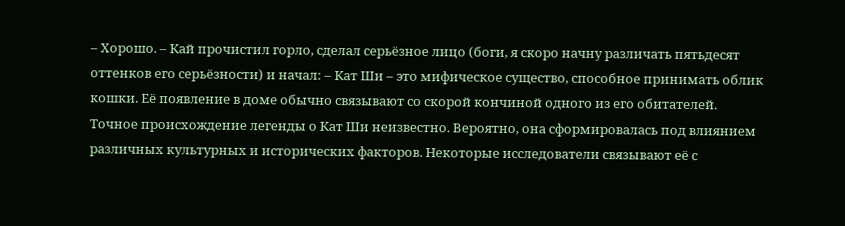– Хорошо. – Кай прочистил горло, сделал серьёзное лицо (боги, я скоро начну различать пятьдесят оттенков его серьёзности) и начал: – Кат Ши – это мифическое существо, способное принимать облик кошки. Её появление в доме обычно связывают со скорой кончиной одного из его обитателей. Точное происхождение легенды о Кат Ши неизвестно. Вероятно, она сформировалась под влиянием различных культурных и исторических факторов. Некоторые исследователи связывают её с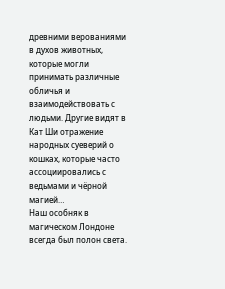древними верованиями в духов животных, которые могли принимать различные обличья и взаимодействовать с людьми. Другие видят в Кат Ши отражение народных суеверий о кошках, которые часто ассоциировались с ведьмами и чёрной магией…
Наш особняк в магическом Лондоне всегда был полон света.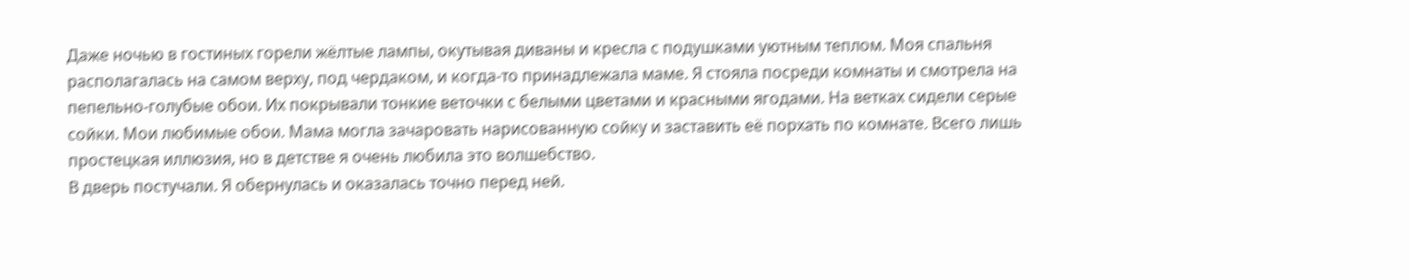Даже ночью в гостиных горели жёлтые лампы, окутывая диваны и кресла с подушками уютным теплом. Моя спальня располагалась на самом верху, под чердаком, и когда-то принадлежала маме. Я стояла посреди комнаты и смотрела на пепельно-голубые обои. Их покрывали тонкие веточки с белыми цветами и красными ягодами. На ветках сидели серые сойки. Мои любимые обои. Мама могла зачаровать нарисованную сойку и заставить её порхать по комнате. Всего лишь простецкая иллюзия, но в детстве я очень любила это волшебство.
В дверь постучали. Я обернулась и оказалась точно перед ней.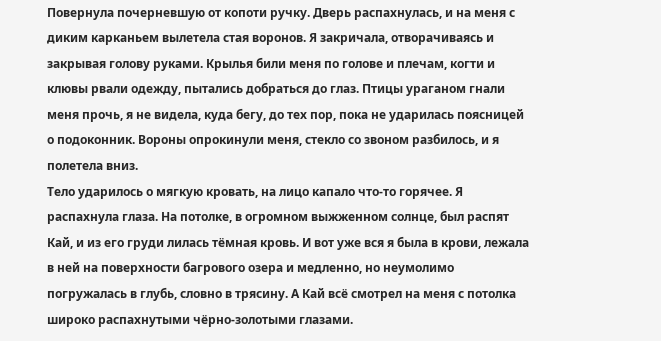Повернула почерневшую от копоти ручку. Дверь распахнулась, и на меня с диким карканьем вылетела стая воронов. Я закричала, отворачиваясь и закрывая голову руками. Крылья били меня по голове и плечам, когти и клювы рвали одежду, пытались добраться до глаз. Птицы ураганом гнали меня прочь, я не видела, куда бегу, до тех пор, пока не ударилась поясницей о подоконник. Вороны опрокинули меня, стекло со звоном разбилось, и я полетела вниз.
Тело ударилось о мягкую кровать, на лицо капало что-то горячее. Я распахнула глаза. На потолке, в огромном выжженном солнце, был распят Кай, и из его груди лилась тёмная кровь. И вот уже вся я была в крови, лежала в ней на поверхности багрового озера и медленно, но неумолимо погружалась в глубь, словно в трясину. А Кай всё смотрел на меня с потолка широко распахнутыми чёрно-золотыми глазами.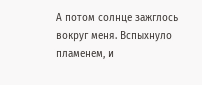А потом солнце зажглось вокруг меня. Вспыхнуло пламенем, и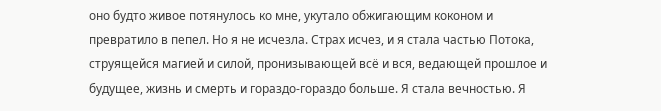оно будто живое потянулось ко мне, укутало обжигающим коконом и превратило в пепел. Но я не исчезла. Страх исчез, и я стала частью Потока, струящейся магией и силой, пронизывающей всё и вся, ведающей прошлое и будущее, жизнь и смерть и гораздо-гораздо больше. Я стала вечностью. Я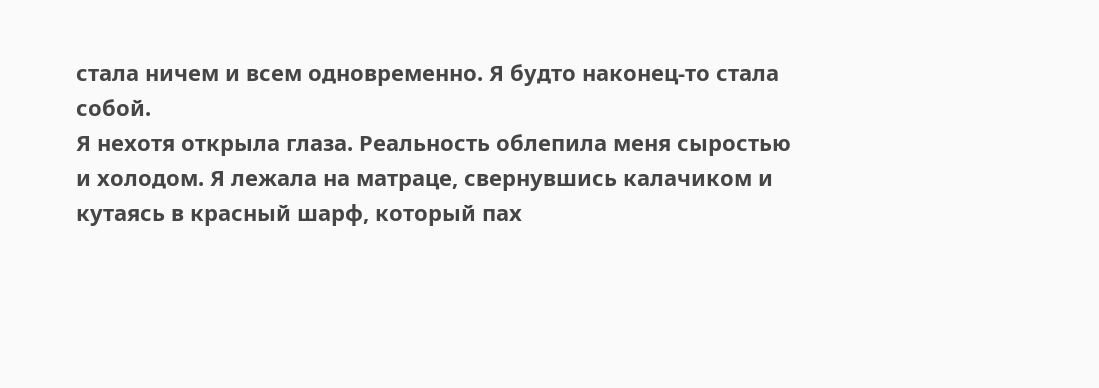стала ничем и всем одновременно. Я будто наконец-то стала собой.
Я нехотя открыла глаза. Реальность облепила меня сыростью и холодом. Я лежала на матраце, свернувшись калачиком и кутаясь в красный шарф, который пах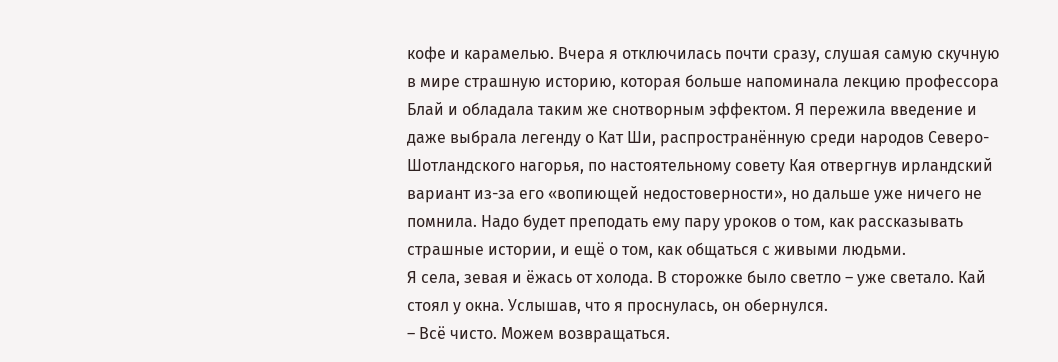кофе и карамелью. Вчера я отключилась почти сразу, слушая самую скучную в мире страшную историю, которая больше напоминала лекцию профессора Блай и обладала таким же снотворным эффектом. Я пережила введение и даже выбрала легенду о Кат Ши, распространённую среди народов Северо-Шотландского нагорья, по настоятельному совету Кая отвергнув ирландский вариант из-за его «вопиющей недостоверности», но дальше уже ничего не помнила. Надо будет преподать ему пару уроков о том, как рассказывать страшные истории, и ещё о том, как общаться с живыми людьми.
Я села, зевая и ёжась от холода. В сторожке было светло – уже светало. Кай стоял у окна. Услышав, что я проснулась, он обернулся.
– Всё чисто. Можем возвращаться.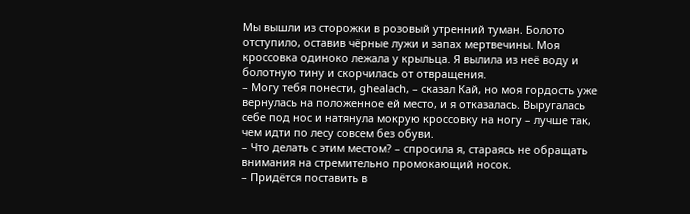Мы вышли из сторожки в розовый утренний туман. Болото отступило, оставив чёрные лужи и запах мертвечины. Моя кроссовка одиноко лежала у крыльца. Я вылила из неё воду и болотную тину и скорчилась от отвращения.
– Могу тебя понести, ghealach, – сказал Кай, но моя гордость уже вернулась на положенное ей место, и я отказалась. Выругалась себе под нос и натянула мокрую кроссовку на ногу – лучше так, чем идти по лесу совсем без обуви.
– Что делать с этим местом? – спросила я, стараясь не обращать внимания на стремительно промокающий носок.
– Придётся поставить в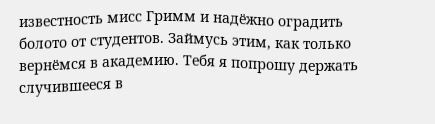известность мисс Гримм и надёжно оградить болото от студентов. Займусь этим, как только вернёмся в академию. Тебя я попрошу держать случившееся в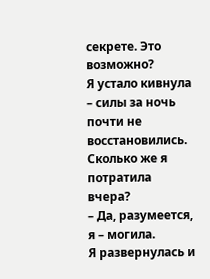секрете. Это возможно?
Я устало кивнула – силы за ночь почти не восстановились. Сколько же я потратила вчера?
– Да, разумеется, я – могила.
Я развернулась и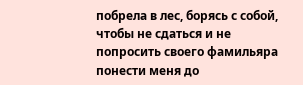побрела в лес, борясь с собой, чтобы не сдаться и не попросить своего фамильяра понести меня до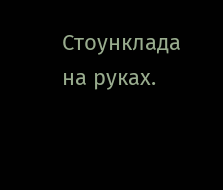Стоунклада на руках.